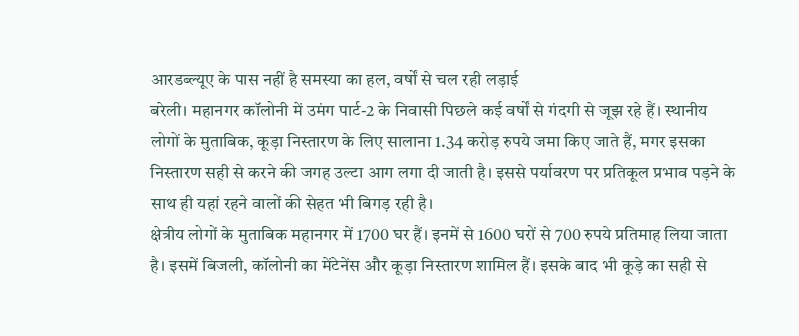आरडब्ल्यूए के पास नहीं है समस्या का हल, वर्षों से चल रही लड़ाई
बरेली। महानगर कॉलोनी में उमंग पार्ट-2 के निवासी पिछले कई वर्षों से गंदगी से जूझ रहे हैं। स्थानीय लोगों के मुताबिक, कूड़ा निस्तारण के लिए सालाना 1.34 करोड़ रुपये जमा किए जाते हैं, मगर इसका निस्तारण सही से करने की जगह उल्टा आग लगा दी जाती है। इससे पर्यावरण पर प्रतिकूल प्रभाव पड़ने के साथ ही यहां रहने वालों की सेहत भी बिगड़ रही है।
क्षेत्रीय लोगों के मुताबिक महानगर में 1700 घर हैं। इनमें से 1600 घरों से 700 रुपये प्रतिमाह लिया जाता है। इसमें बिजली, कॉलोनी का मेंटेनेंस और कूड़ा निस्तारण शामिल हैं। इसके बाद भी कूड़े का सही से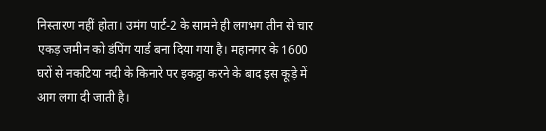निस्तारण नहीं होता। उमंग पार्ट-2 के सामने ही लगभग तीन से चार एकड़ जमीन को डंपिंग यार्ड बना दिया गया है। महानगर के 1600 घरों से नकटिया नदी के किनारे पर इकट्ठा करने के बाद इस कूड़े में आग लगा दी जाती है।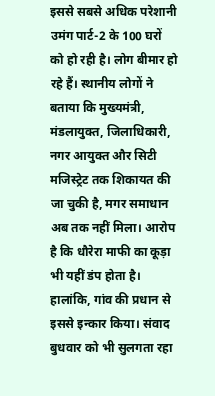इससे सबसे अधिक परेशानी उमंग पार्ट-2 के 100 घरों को हो रही है। लोग बीमार हो रहे हैं। स्थानीय लोगों ने बताया कि मुख्यमंत्री, मंडलायुक्त, जिलाधिकारी, नगर आयुक्त और सिटी मजिस्ट्रेट तक शिकायत की जा चुकी है, मगर समाधान अब तक नहीं मिला। आरोप है कि धौरेरा माफी का कूड़ा भी यहीं डंप होता है। हालांकि, गांव की प्रधान से इससे इन्कार किया। संवाद
बुधवार को भी सुलगता रहा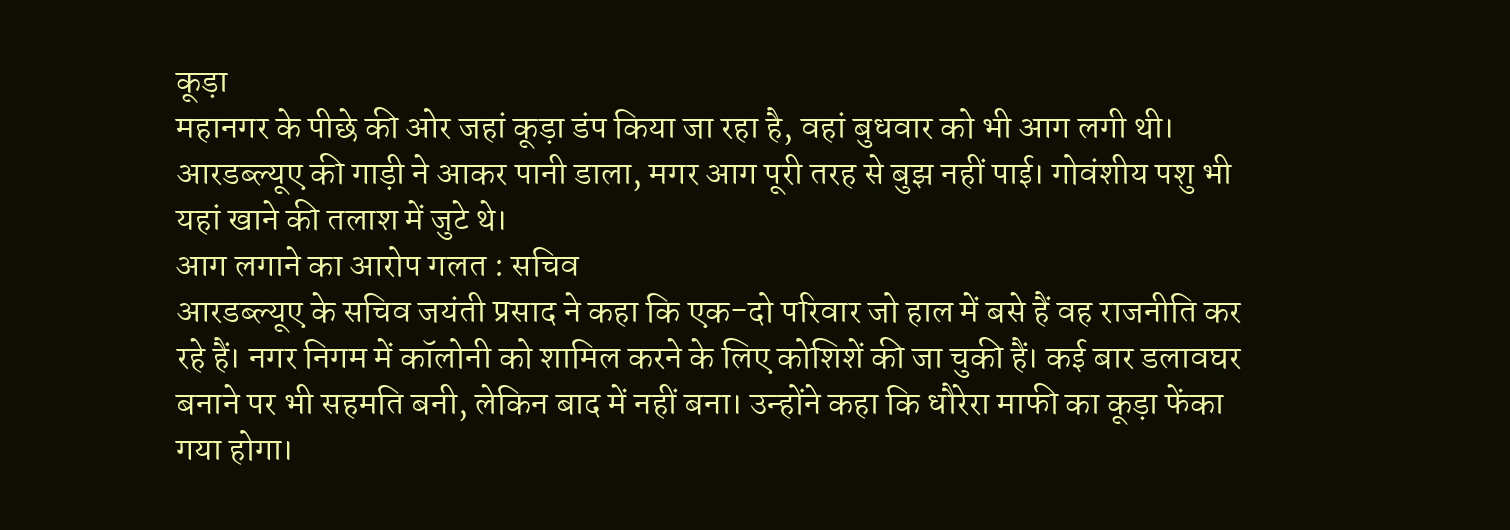कूड़ा
महानगर के पीछे की ओर जहां कूड़ा डंप किया जा रहा है, वहां बुधवार को भी आग लगी थी। आरडब्ल्यूए की गाड़ी ने आकर पानी डाला, मगर आग पूरी तरह से बुझ नहीं पाई। गोवंशीय पशु भी यहां खाने की तलाश में जुटे थे।
आग लगाने का आरोप गलत : सचिव
आरडब्ल्यूए के सचिव जयंती प्रसाद ने कहा कि एक-दो परिवार जो हाल में बसे हैं वह राजनीति कर रहे हैं। नगर निगम में कॉलोनी को शामिल करने के लिए कोशिशें की जा चुकी हैं। कई बार डलावघर बनाने पर भी सहमति बनी, लेकिन बाद में नहीं बना। उन्होंने कहा कि धौरेरा माफी का कूड़ा फेंका गया होगा।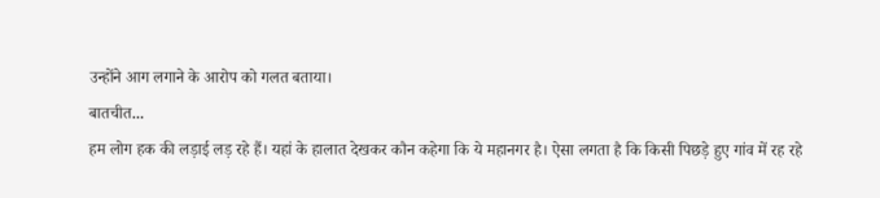उन्होंने आग लगाने के आरोप को गलत बताया।
बातचीत...
हम लोग हक की लड़ाई लड़ रहे हैं। यहां के हालात देखकर कौन कहेगा कि ये महानगर है। ऐसा लगता है कि किसी पिछड़े हुए गांव में रह रहे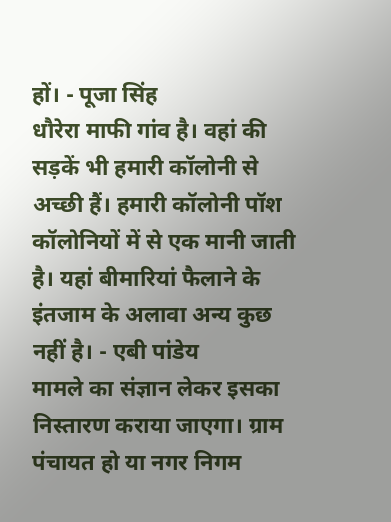हों। - पूजा सिंह
धौरेरा माफी गांव है। वहां की सड़कें भी हमारी कॉलोनी से अच्छी हैं। हमारी कॉलोनी पॉश कॉलोनियों में से एक मानी जाती है। यहां बीमारियां फैलाने के इंतजाम के अलावा अन्य कुछ नहीं है। - एबी पांडेय
मामले का संज्ञान लेकर इसका निस्तारण कराया जाएगा। ग्राम पंचायत हो या नगर निगम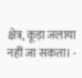क्षेत्र, कूड़ा जलाया नहीं जा सकता। -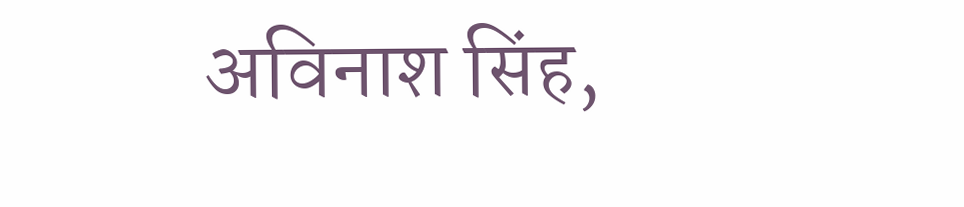अविनाश सिंह,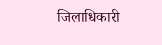जिलाधिकारी